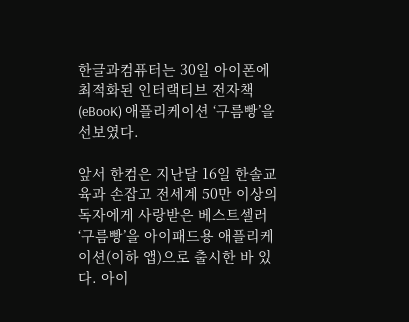한글과컴퓨터는 30일 아이폰에 최적화된 인터랙티브 전자책(eBooK) 애플리케이션 ‘구름빵’을 선보였다.

앞서 한컴은 지난달 16일 한솔교육과 손잡고 전세계 50만 이상의 독자에게 사랑받은 베스트셀러 ‘구름빵’을 아이패드용 애플리케이션(이하 앱)으로 출시한 바 있다. 아이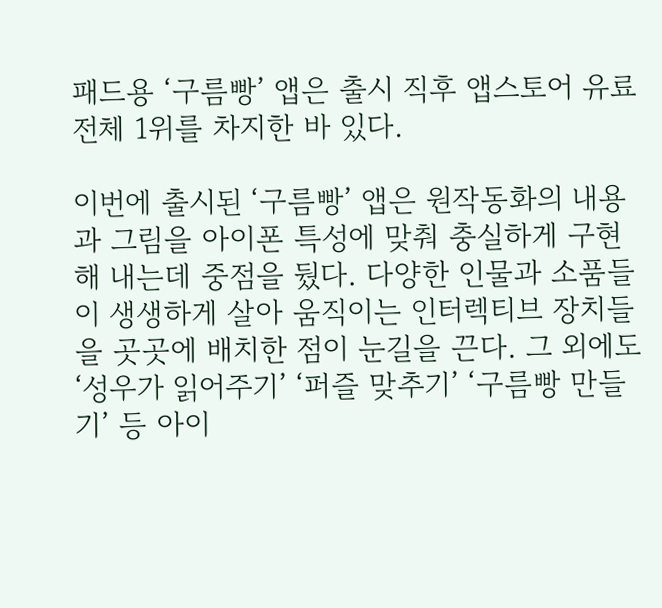패드용 ‘구름빵’ 앱은 출시 직후 앱스토어 유료 전체 1위를 차지한 바 있다.

이번에 출시된 ‘구름빵’ 앱은 원작동화의 내용과 그림을 아이폰 특성에 맞춰 충실하게 구현해 내는데 중점을 뒀다. 다양한 인물과 소품들이 생생하게 살아 움직이는 인터렉티브 장치들을 곳곳에 배치한 점이 눈길을 끈다. 그 외에도 ‘성우가 읽어주기’ ‘퍼즐 맞추기’ ‘구름빵 만들기’ 등 아이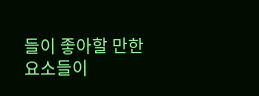들이 좋아할 만한 요소들이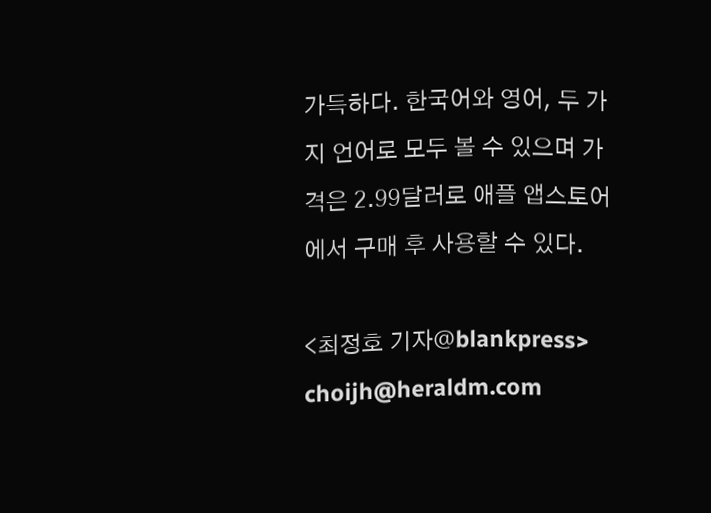가득하다. 한국어와 영어, 두 가지 언어로 모두 볼 수 있으며 가격은 2.99달러로 애플 앱스토어에서 구매 후 사용할 수 있다.

<최정호 기자@blankpress> choijh@heraldm.com